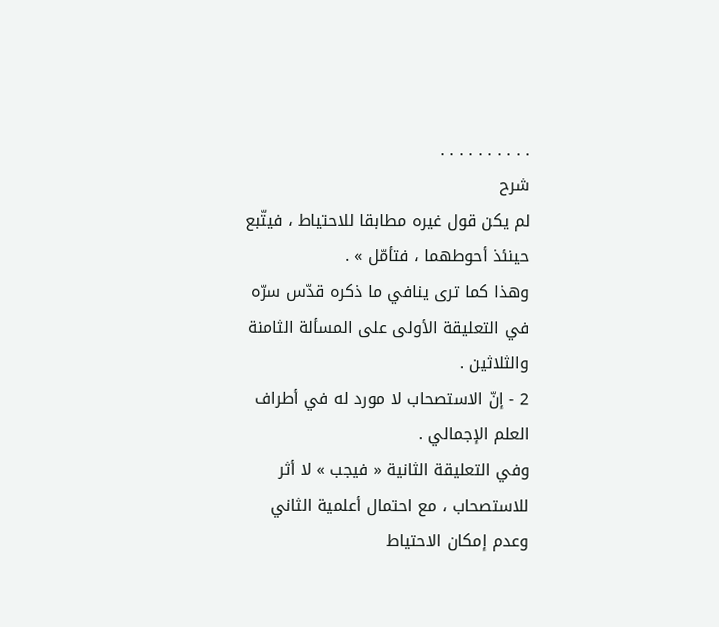. . . . . . . . . .
شرح
لم يكن قول غيره مطابقا للاحتياط ، فيتّبع حينئذ أحوطهما ، فتأمّل » .
وهذا كما ترى ينافي ما ذكره قدّس سرّه في التعليقة الأولى على المسألة الثامنة والثلاثين .
2 - إنّ الاستصحاب لا مورد له في أطراف العلم الإجمالي .
وفي التعليقة الثانية « فيجب » لا أثر للاستصحاب ، مع احتمال أعلمية الثاني وعدم إمكان الاحتياط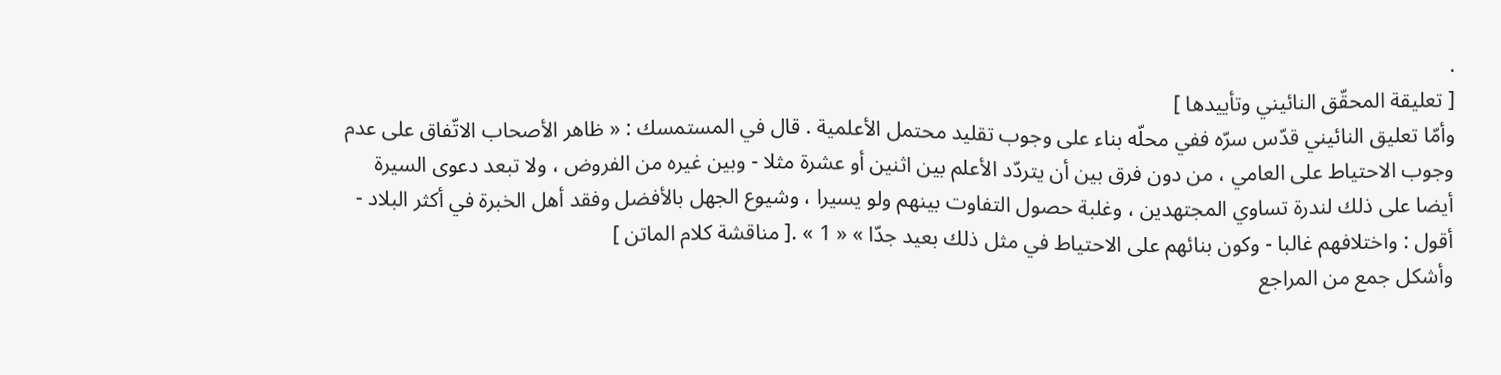.
[ تعليقة المحقّق النائيني وتأييدها ]
وأمّا تعليق النائيني قدّس سرّه ففي محلّه بناء على وجوب تقليد محتمل الأعلمية . قال في المستمسك : « ظاهر الأصحاب الاتّفاق على عدم وجوب الاحتياط على العامي ، من دون فرق بين أن يتردّد الأعلم بين اثنين أو عشرة مثلا - وبين غيره من الفروض ، ولا تبعد دعوى السيرة أيضا على ذلك لندرة تساوي المجتهدين ، وغلبة حصول التفاوت بينهم ولو يسيرا ، وشيوع الجهل بالأفضل وفقد أهل الخبرة في أكثر البلاد - أقول : واختلافهم غالبا - وكون بنائهم على الاحتياط في مثل ذلك بعيد جدّا » « 1 » .[ مناقشة كلام الماتن ]
وأشكل جمع من المراجع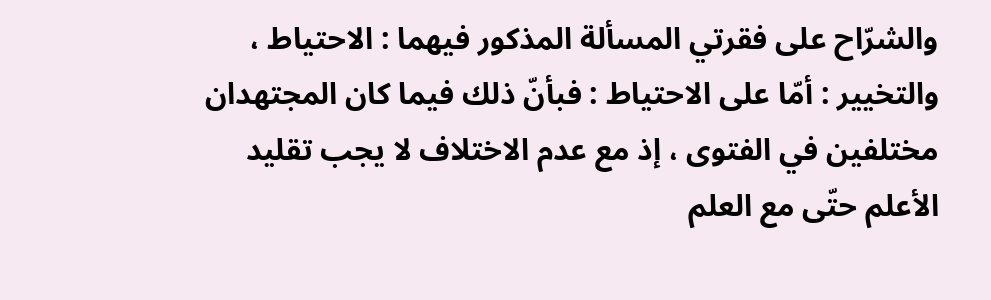والشرّاح على فقرتي المسألة المذكور فيهما : الاحتياط ، والتخيير : أمّا على الاحتياط : فبأنّ ذلك فيما كان المجتهدان مختلفين في الفتوى ، إذ مع عدم الاختلاف لا يجب تقليد الأعلم حتّى مع العلم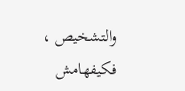والتشخيص ، فكيفهامش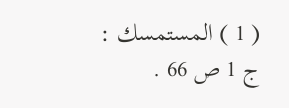( 1 ) المستمسك : ج 1 ص 66 .